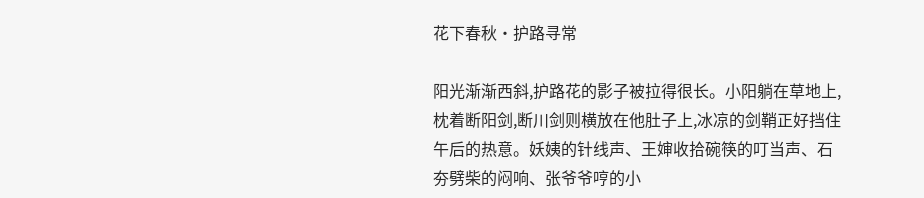花下春秋·护路寻常

阳光渐渐西斜,护路花的影子被拉得很长。小阳躺在草地上,枕着断阳剑,断川剑则横放在他肚子上,冰凉的剑鞘正好挡住午后的热意。妖姨的针线声、王婶收拾碗筷的叮当声、石夯劈柴的闷响、张爷爷哼的小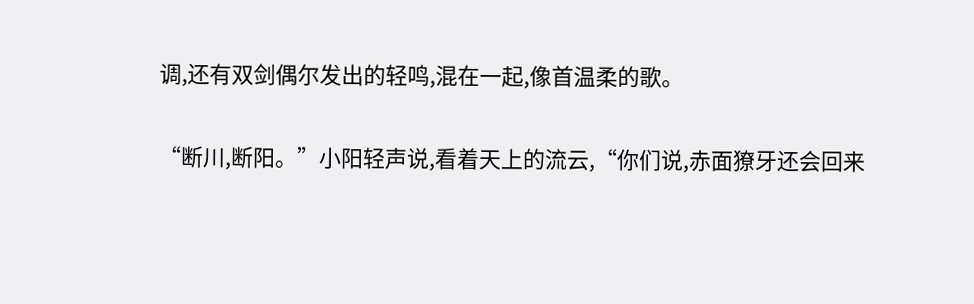调,还有双剑偶尔发出的轻鸣,混在一起,像首温柔的歌。

“断川,断阳。”小阳轻声说,看着天上的流云,“你们说,赤面獠牙还会回来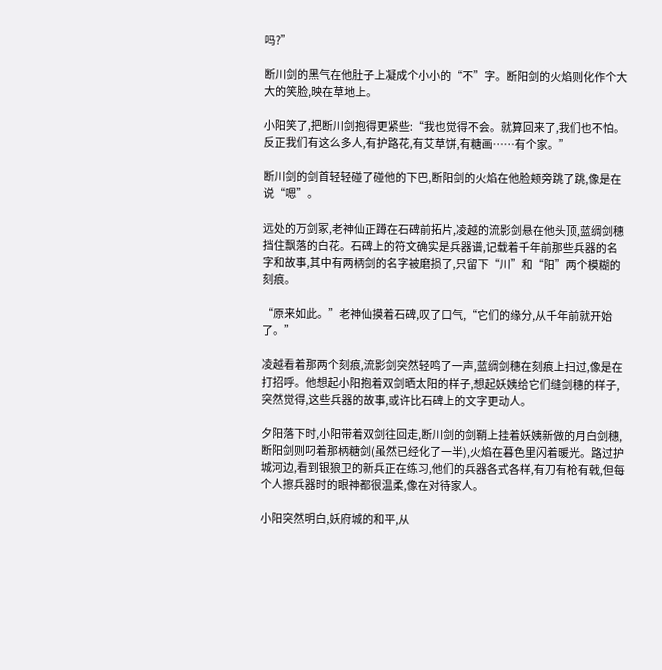吗?”

断川剑的黑气在他肚子上凝成个小小的“不”字。断阳剑的火焰则化作个大大的笑脸,映在草地上。

小阳笑了,把断川剑抱得更紧些:“我也觉得不会。就算回来了,我们也不怕。反正我们有这么多人,有护路花,有艾草饼,有糖画……有个家。”

断川剑的剑首轻轻碰了碰他的下巴,断阳剑的火焰在他脸颊旁跳了跳,像是在说“嗯”。

远处的万剑冢,老神仙正蹲在石碑前拓片,凌越的流影剑悬在他头顶,蓝绸剑穗挡住飘落的白花。石碑上的符文确实是兵器谱,记载着千年前那些兵器的名字和故事,其中有两柄剑的名字被磨损了,只留下“川”和“阳”两个模糊的刻痕。

“原来如此。”老神仙摸着石碑,叹了口气,“它们的缘分,从千年前就开始了。”

凌越看着那两个刻痕,流影剑突然轻鸣了一声,蓝绸剑穗在刻痕上扫过,像是在打招呼。他想起小阳抱着双剑晒太阳的样子,想起妖姨给它们缝剑穗的样子,突然觉得,这些兵器的故事,或许比石碑上的文字更动人。

夕阳落下时,小阳带着双剑往回走,断川剑的剑鞘上挂着妖姨新做的月白剑穗,断阳剑则叼着那柄糖剑(虽然已经化了一半),火焰在暮色里闪着暖光。路过护城河边,看到银狼卫的新兵正在练习,他们的兵器各式各样,有刀有枪有戟,但每个人擦兵器时的眼神都很温柔,像在对待家人。

小阳突然明白,妖府城的和平,从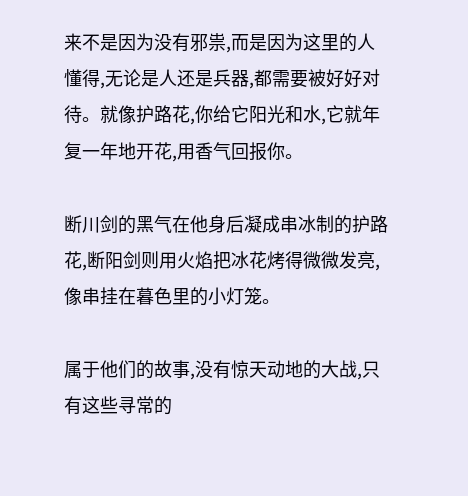来不是因为没有邪祟,而是因为这里的人懂得,无论是人还是兵器,都需要被好好对待。就像护路花,你给它阳光和水,它就年复一年地开花,用香气回报你。

断川剑的黑气在他身后凝成串冰制的护路花,断阳剑则用火焰把冰花烤得微微发亮,像串挂在暮色里的小灯笼。

属于他们的故事,没有惊天动地的大战,只有这些寻常的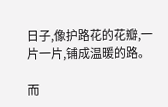日子,像护路花的花瓣,一片一片,铺成温暖的路。

而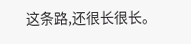这条路,还很长很长。